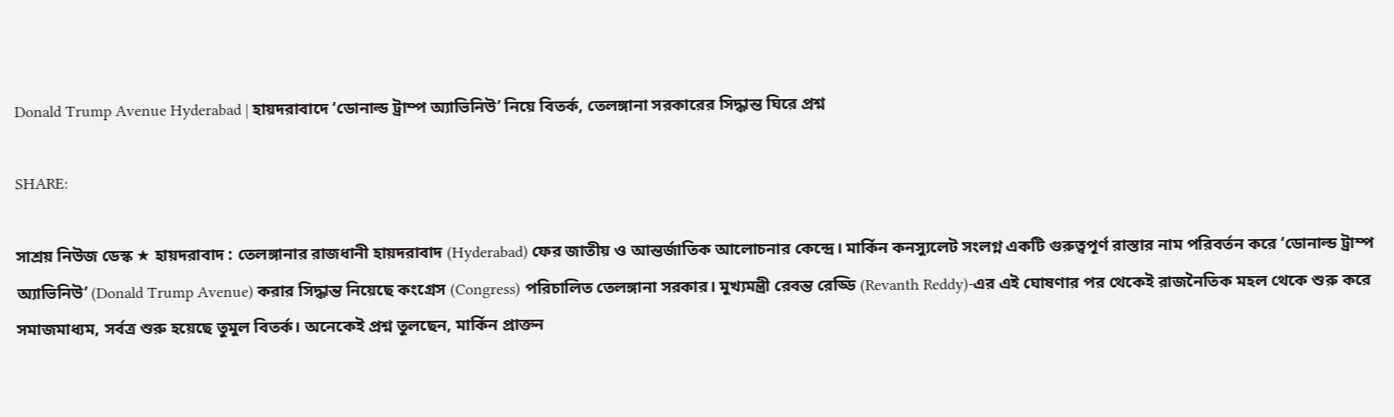Donald Trump Avenue Hyderabad | হায়দরাবাদে ‘ডোনাল্ড ট্রাম্প অ্যাভিনিউ’ নিয়ে বিতর্ক, তেলঙ্গানা সরকারের সিদ্ধান্ত ঘিরে প্রশ্ন

SHARE:

সাশ্রয় নিউজ ডেস্ক ★ হায়দরাবাদ : তেলঙ্গানার রাজধানী হায়দরাবাদ (Hyderabad) ফের জাতীয় ও আন্তর্জাতিক আলোচনার কেন্দ্রে। মার্কিন কনস্যুলেট সংলগ্ন একটি গুরুত্বপূর্ণ রাস্তার নাম পরিবর্তন করে ‘ডোনাল্ড ট্রাম্প অ্যাভিনিউ’ (Donald Trump Avenue) করার সিদ্ধান্ত নিয়েছে কংগ্রেস (Congress) পরিচালিত তেলঙ্গানা সরকার। মুখ্যমন্ত্রী রেবন্ত রেড্ডি (Revanth Reddy)-এর এই ঘোষণার পর থেকেই রাজনৈতিক মহল থেকে শুরু করে সমাজমাধ্যম, সর্বত্র শুরু হয়েছে তুমুল বিতর্ক। অনেকেই প্রশ্ন তুলছেন, মার্কিন প্রাক্তন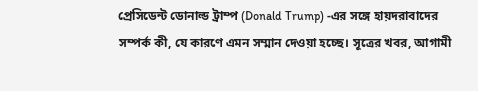প্রেসিডেন্ট ডোনাল্ড ট্রাম্প (Donald Trump) -এর সঙ্গে হায়দরাবাদের সম্পর্ক কী, যে কারণে এমন সম্মান দেওয়া হচ্ছে। সূত্রের খবর, আগামী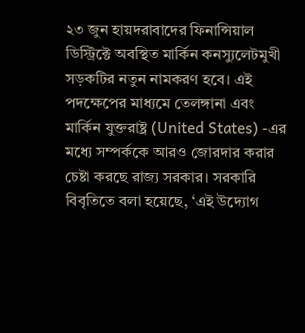২৩ জুন হায়দরাবাদের ফিনান্সিয়াল ডিস্ট্রিক্টে অবস্থিত মার্কিন কনস্যুলেটমুখী সড়কটির নতুন নামকরণ হবে। এই পদক্ষেপের মাধ্যমে তেলঙ্গানা এবং মার্কিন যুক্তরাষ্ট্র (United States) -এর মধ্যে সম্পর্ককে আরও জোরদার করার চেষ্টা করছে রাজ্য সরকার। সরকারি বিবৃতিতে বলা হয়েছে, ‘এই উদ্যোগ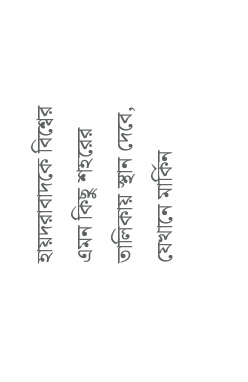হায়দরাবাদকে বিশ্বের এমন কিছু শহরের তালিকায় স্থান দেবে, যেখানে মার্কিন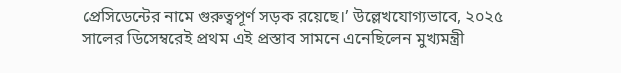প্রেসিডেন্টের নামে গুরুত্বপূর্ণ সড়ক রয়েছে।’ উল্লেখযোগ্যভাবে, ২০২৫ সালের ডিসেম্বরেই প্রথম এই প্রস্তাব সামনে এনেছিলেন মুখ্যমন্ত্রী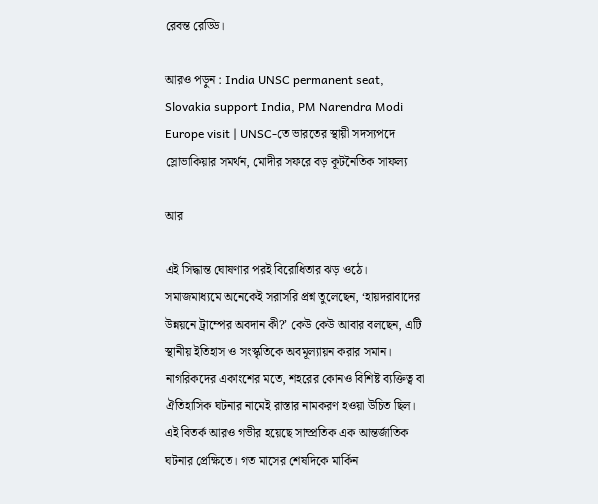রেবন্ত রেড্ডি।

আরও পড়ুন : India UNSC permanent seat, Slovakia support India, PM Narendra Modi Europe visit | UNSC-তে ভারতের স্থায়ী সদস্যপদে স্লোভাকিয়ার সমর্থন, মোদীর সফরে বড় কূটনৈতিক সাফল্য

আর

এই সিদ্ধান্ত ঘোষণার পরই বিরোধিতার ঝড় ওঠে। সমাজমাধ্যমে অনেকেই সরাসরি প্রশ্ন তুলেছেন, ‘হায়দরাবাদের উন্নয়নে ট্রাম্পের অবদান কী?’ কেউ কেউ আবার বলছেন, এটি স্থানীয় ইতিহাস ও সংস্কৃতিকে অবমূল্যায়ন করার সমান। নাগরিকদের একাংশের মতে, শহরের কোনও বিশিষ্ট ব্যক্তিত্ব বা ঐতিহাসিক ঘটনার নামেই রাস্তার নামকরণ হওয়া উচিত ছিল। এই বিতর্ক আরও গভীর হয়েছে সাম্প্রতিক এক আন্তর্জাতিক ঘটনার প্রেক্ষিতে। গত মাসের শেষদিকে মার্কিন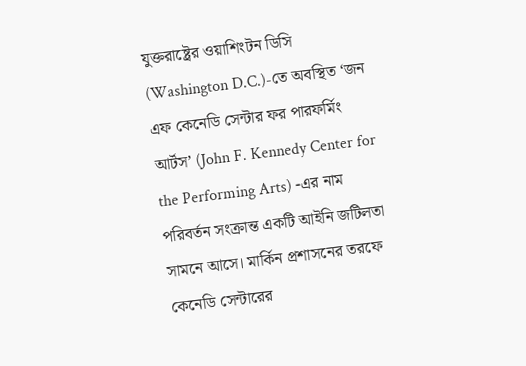যুক্তরাষ্ট্রের ওয়াশিংটন ডিসি (Washington D.C.)-তে অবস্থিত ‘জন এফ কেনেডি সেন্টার ফর পারফর্মিং আর্টস’ (John F. Kennedy Center for the Performing Arts) -এর নাম পরিবর্তন সংক্রান্ত একটি আইনি জটিলতা সামনে আসে। মার্কিন প্রশাসনের তরফে কেনেডি সেন্টারের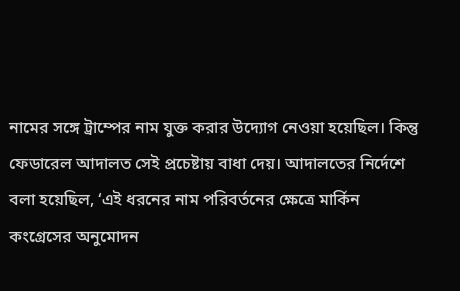নামের সঙ্গে ট্রাম্পের নাম যুক্ত করার উদ্যোগ নেওয়া হয়েছিল। কিন্তু ফেডারেল আদালত সেই প্রচেষ্টায় বাধা দেয়। আদালতের নির্দেশে বলা হয়েছিল, ‘এই ধরনের নাম পরিবর্তনের ক্ষেত্রে মার্কিন কংগ্রেসের অনুমোদন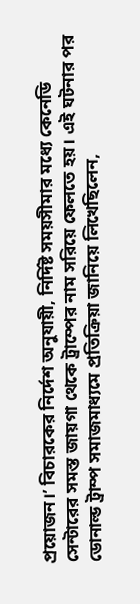প্রয়োজন।’ বিচারকের নির্দেশ অনুযায়ী, নির্দিষ্ট সময়সীমার মধ্যে কেনেডি সেন্টারের সমস্ত জায়গা থেকে ট্রাম্পের নাম সরিয়ে ফেলতে হয়। এই ঘটনার পর ডোনাল্ড ট্রাম্প সমাজমাধ্যমে প্রতিক্রিয়া জানিয়ে লিখেছিলেন,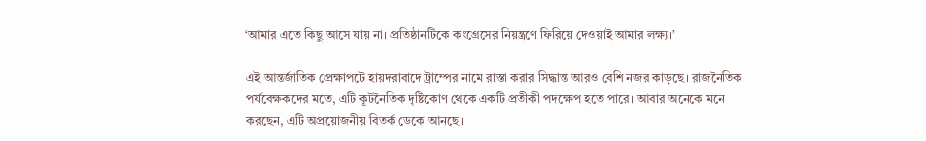‘আমার এতে কিছু আসে যায় না। প্রতিষ্ঠানটিকে কংগ্রেসের নিয়ন্ত্রণে ফিরিয়ে দেওয়াই আমার লক্ষ্য।’

এই আন্তর্জাতিক প্রেক্ষাপটে হায়দরাবাদে ট্রাম্পের নামে রাস্তা করার সিদ্ধান্ত আরও বেশি নজর কাড়ছে। রাজনৈতিক পর্যবেক্ষকদের মতে, এটি কূটনৈতিক দৃষ্টিকোণ থেকে একটি প্রতীকী পদক্ষেপ হতে পারে। আবার অনেকে মনে করছেন, এটি অপ্রয়োজনীয় বিতর্ক ডেকে আনছে।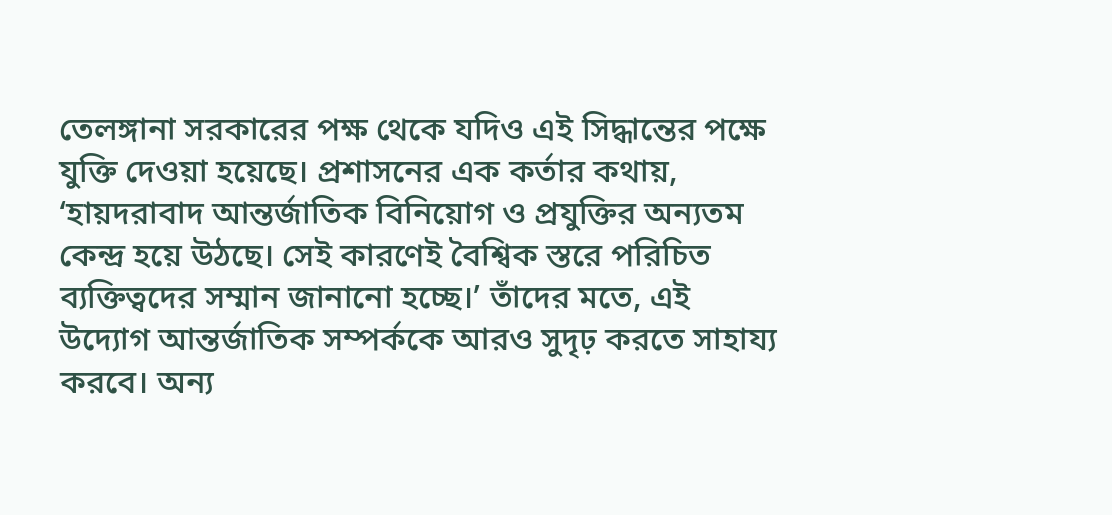তেলঙ্গানা সরকারের পক্ষ থেকে যদিও এই সিদ্ধান্তের পক্ষে যুক্তি দেওয়া হয়েছে। প্রশাসনের এক কর্তার কথায়, ‘হায়দরাবাদ আন্তর্জাতিক বিনিয়োগ ও প্রযুক্তির অন্যতম কেন্দ্র হয়ে উঠছে। সেই কারণেই বৈশ্বিক স্তরে পরিচিত ব্যক্তিত্বদের সম্মান জানানো হচ্ছে।’ তাঁদের মতে, এই উদ্যোগ আন্তর্জাতিক সম্পর্ককে আরও সুদৃঢ় করতে সাহায্য করবে। অন্য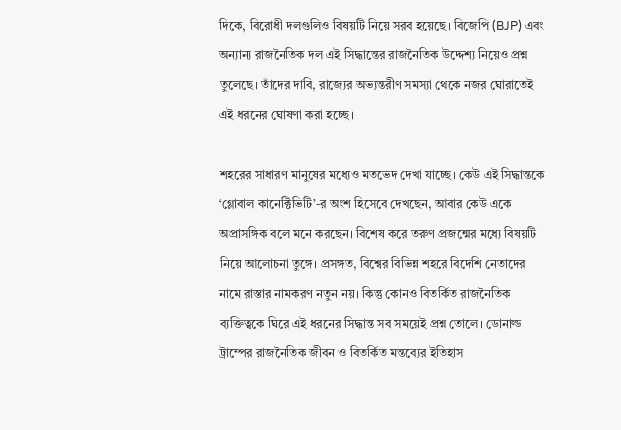দিকে, বিরোধী দলগুলিও বিষয়টি নিয়ে সরব হয়েছে। বিজেপি (BJP) এবং অন্যান্য রাজনৈতিক দল এই সিদ্ধান্তের রাজনৈতিক উদ্দেশ্য নিয়েও প্রশ্ন তুলেছে। তাঁদের দাবি, রাজ্যের অভ্যন্তরীণ সমস্যা থেকে নজর ঘোরাতেই এই ধরনের ঘোষণা করা হচ্ছে।

শহরের সাধারণ মানুষের মধ্যেও মতভেদ দেখা যাচ্ছে। কেউ এই সিদ্ধান্তকে ‘গ্লোবাল কানেক্টিভিটি’-র অংশ হিসেবে দেখছেন, আবার কেউ একে অপ্রাসঙ্গিক বলে মনে করছেন। বিশেষ করে তরুণ প্রজন্মের মধ্যে বিষয়টি নিয়ে আলোচনা তুঙ্গে। প্রসঙ্গত, বিশ্বের বিভিন্ন শহরে বিদেশি নেতাদের নামে রাস্তার নামকরণ নতুন নয়। কিন্তু কোনও বিতর্কিত রাজনৈতিক ব্যক্তিত্বকে ঘিরে এই ধরনের সিদ্ধান্ত সব সময়েই প্রশ্ন তোলে। ডোনাল্ড ট্রাম্পের রাজনৈতিক জীবন ও বিতর্কিত মন্তব্যের ইতিহাস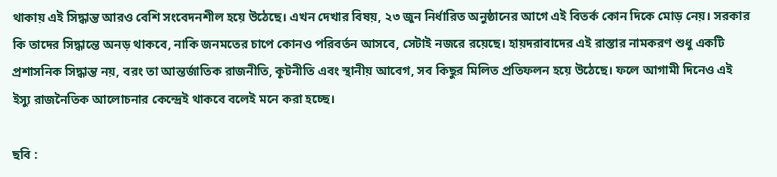থাকায় এই সিদ্ধান্ত আরও বেশি সংবেদনশীল হয়ে উঠেছে। এখন দেখার বিষয়, ২৩ জুন নির্ধারিত অনুষ্ঠানের আগে এই বিতর্ক কোন দিকে মোড় নেয়। সরকার কি তাদের সিদ্ধান্তে অনড় থাকবে, নাকি জনমতের চাপে কোনও পরিবর্তন আসবে, সেটাই নজরে রয়েছে। হায়দরাবাদের এই রাস্তার নামকরণ শুধু একটি প্রশাসনিক সিদ্ধান্ত নয়, বরং তা আন্তর্জাতিক রাজনীতি, কূটনীতি এবং স্থানীয় আবেগ, সব কিছুর মিলিত প্রতিফলন হয়ে উঠেছে। ফলে আগামী দিনেও এই ইস্যু রাজনৈতিক আলোচনার কেন্দ্রেই থাকবে বলেই মনে করা হচ্ছে।

ছবি :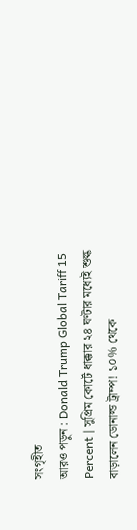সংগৃহীত
আরও পড়ুন : Donald Trump Global Tariff 15 Percent | সুপ্রিম কোর্টে ধাক্কার ২৪ ঘণ্টার মধ্যেই শুল্ক বাড়ালেন ডোনাল্ড ট্রাম্প! ১০% থেকে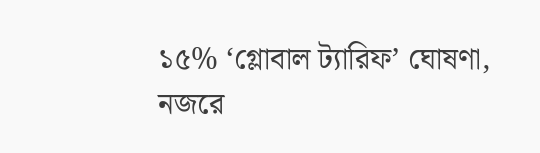১৫% ‘গ্লোবাল ট্যারিফ’ ঘোষণা, নজরে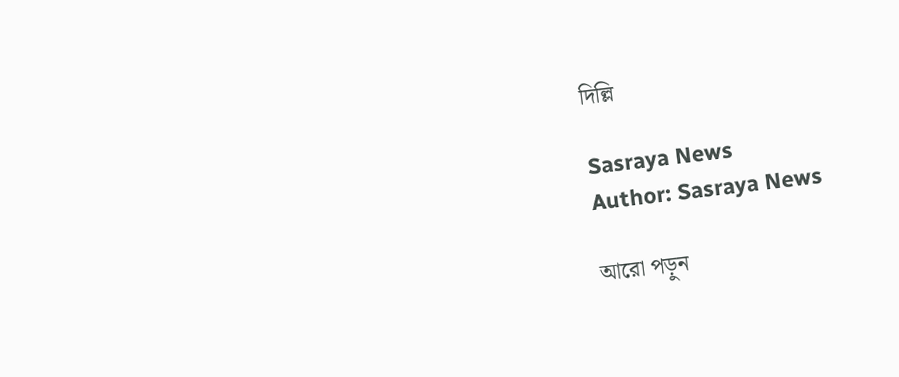দিল্লি

Sasraya News
Author: Sasraya News

আরো পড়ুন